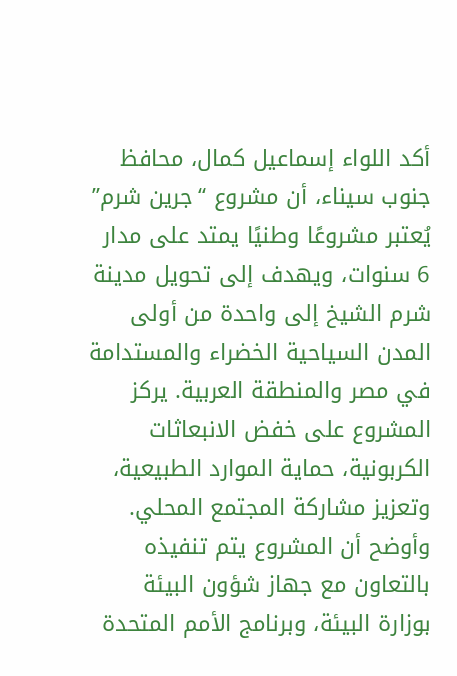أكد اللواء إسماعيل كمال، محافظ جنوب سيناء، أن مشروع “جرين شرم” يُعتبر مشروعًا وطنيًا يمتد على مدار 6 سنوات، ويهدف إلى تحويل مدينة شرم الشيخ إلى واحدة من أولى المدن السياحية الخضراء والمستدامة في مصر والمنطقة العربية. يركز المشروع على خفض الانبعاثات الكربونية، حماية الموارد الطبيعية، وتعزيز مشاركة المجتمع المحلي.
وأوضح أن المشروع يتم تنفيذه بالتعاون مع جهاز شؤون البيئة بوزارة البيئة، وبرنامج الأمم المتحدة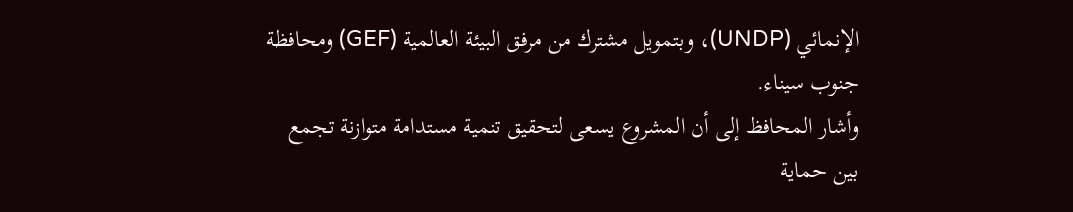الإنمائي (UNDP)، وبتمويل مشترك من مرفق البيئة العالمية (GEF) ومحافظة جنوب سيناء.
وأشار المحافظ إلى أن المشروع يسعى لتحقيق تنمية مستدامة متوازنة تجمع بين حماية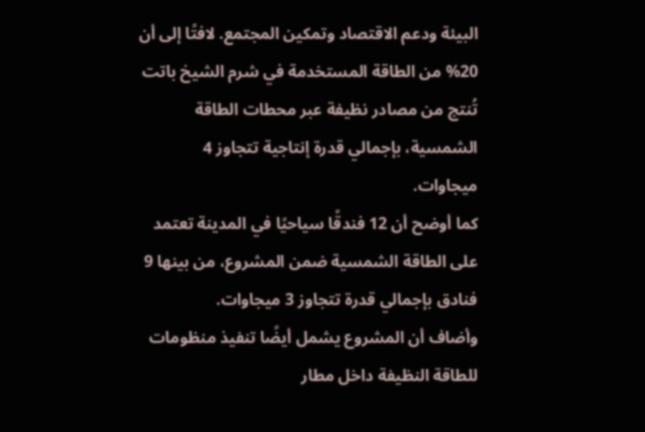البيئة ودعم الاقتصاد وتمكين المجتمع. لافتًا إلى أن 20% من الطاقة المستخدمة في شرم الشيخ باتت تُنتج من مصادر نظيفة عبر محطات الطاقة الشمسية، بإجمالي قدرة إنتاجية تتجاوز 4 ميجاوات.
كما أوضح أن 12 فندقًا سياحيًا في المدينة تعتمد على الطاقة الشمسية ضمن المشروع، من بينها 9 فنادق بإجمالي قدرة تتجاوز 3 ميجاوات.
وأضاف أن المشروع يشمل أيضًا تنفيذ منظومات للطاقة النظيفة داخل مطار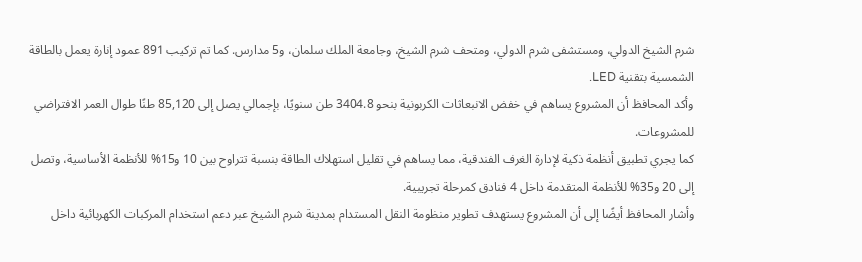شرم الشيخ الدولي، ومستشفى شرم الدولي، ومتحف شرم الشيخ، وجامعة الملك سلمان، و5 مدارس. كما تم تركيب 891 عمود إنارة يعمل بالطاقة الشمسية بتقنية LED.
وأكد المحافظ أن المشروع يساهم في خفض الانبعاثات الكربونية بنحو 3404.8 طن سنويًا، بإجمالي يصل إلى 85,120 طنًا طوال العمر الافتراضي للمشروعات.
كما يجري تطبيق أنظمة ذكية لإدارة الغرف الفندقية، مما يساهم في تقليل استهلاك الطاقة بنسبة تتراوح بين 10 و15% للأنظمة الأساسية، وتصل إلى 20 و35% للأنظمة المتقدمة داخل 4 فنادق كمرحلة تجريبية.
وأشار المحافظ أيضًا إلى أن المشروع يستهدف تطوير منظومة النقل المستدام بمدينة شرم الشيخ عبر دعم استخدام المركبات الكهربائية داخل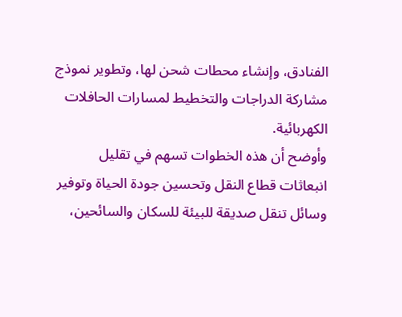الفنادق، وإنشاء محطات شحن لها، وتطوير نموذج مشاركة الدراجات والتخطيط لمسارات الحافلات الكهربائية.
وأوضح أن هذه الخطوات تسهم في تقليل انبعاثات قطاع النقل وتحسين جودة الحياة وتوفير وسائل تنقل صديقة للبيئة للسكان والسائحين،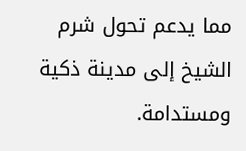مما يدعم تحول شرم الشيخ إلى مدينة ذكية ومستدامة.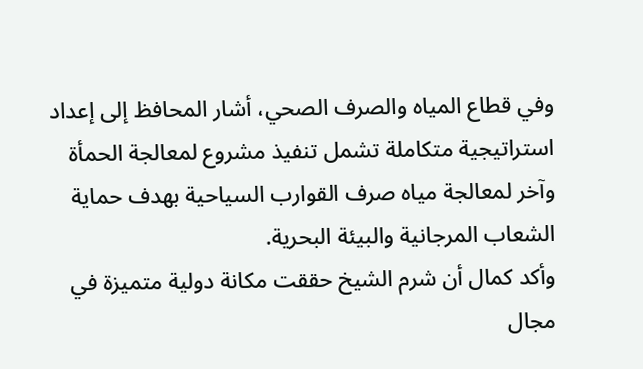وفي قطاع المياه والصرف الصحي، أشار المحافظ إلى إعداد استراتيجية متكاملة تشمل تنفيذ مشروع لمعالجة الحمأة وآخر لمعالجة مياه صرف القوارب السياحية بهدف حماية الشعاب المرجانية والبيئة البحرية.
وأكد كمال أن شرم الشيخ حققت مكانة دولية متميزة في مجال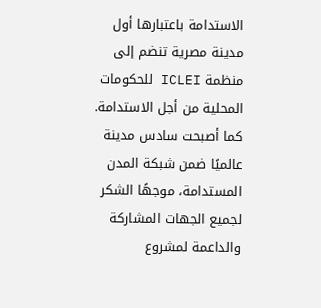الاستدامة باعتبارها أول مدينة مصرية تنضم إلى منظمة ICLEI للحكومات المحلية من أجل الاستدامة. كما أصبحت سادس مدينة عالميًا ضمن شبكة المدن المستدامة، موجهًا الشكر لجميع الجهات المشاركة والداعمة لمشروع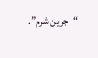“جرين شرم”.